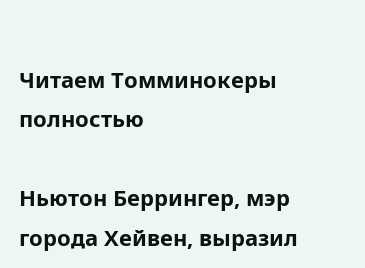Читаем Томминокеры полностью

Ньютон Беррингер, мэр города Хейвен, выразил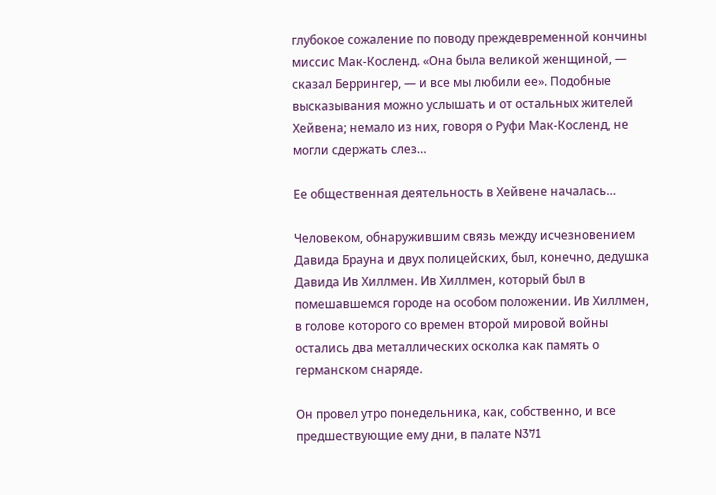глубокое сожаление по поводу преждевременной кончины миссис Мак-Косленд. «Она была великой женщиной, — сказал Беррингер, — и все мы любили ее». Подобные высказывания можно услышать и от остальных жителей Хейвена; немало из них, говоря о Руфи Мак-Косленд, не могли сдержать слез…

Ее общественная деятельность в Хейвене началась…

Человеком, обнаружившим связь между исчезновением Давида Брауна и двух полицейских, был, конечно, дедушка Давида Ив Хиллмен. Ив Хиллмен, который был в помешавшемся городе на особом положении. Ив Хиллмен, в голове которого со времен второй мировой войны остались два металлических осколка как память о германском снаряде.

Он провел утро понедельника, как, собственно, и все предшествующие ему дни, в палате N371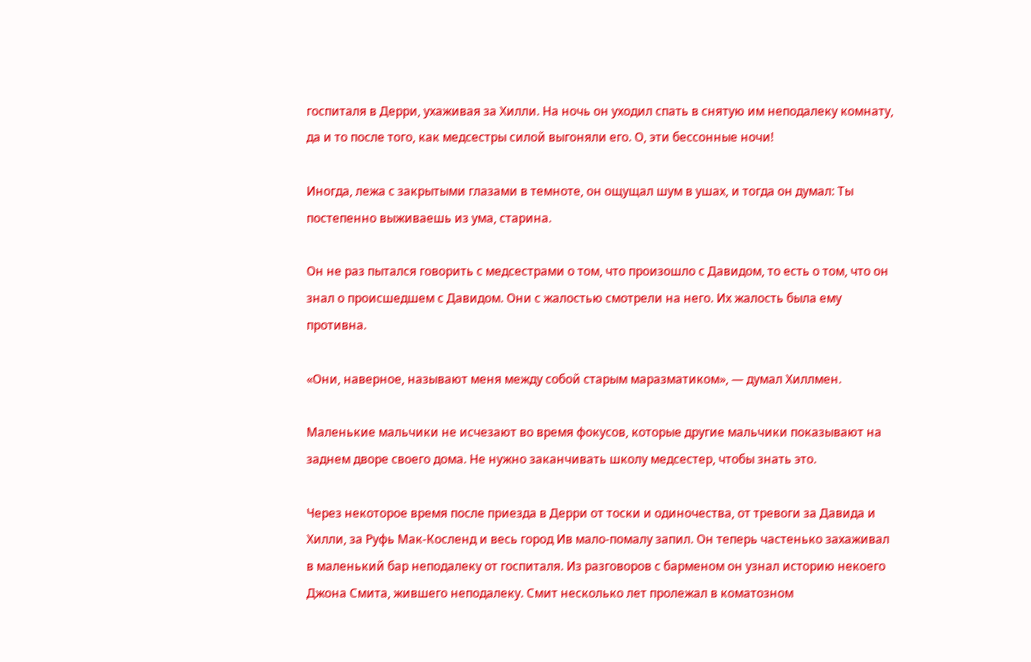госпиталя в Дерри, ухаживая за Хилли. На ночь он уходил спать в снятую им неподалеку комнату, да и то после того, как медсестры силой выгоняли его. О, эти бессонные ночи!

Иногда, лежа с закрытыми глазами в темноте, он ощущал шум в ушах, и тогда он думал: Ты постепенно выживаешь из ума, старина.

Он не раз пытался говорить с медсестрами о том, что произошло с Давидом, то есть о том, что он знал о происшедшем с Давидом. Они с жалостью смотрели на него. Их жалость была ему противна.

«Они, наверное, называют меня между собой старым маразматиком», — думал Хиллмен.

Маленькие мальчики не исчезают во время фокусов, которые другие мальчики показывают на заднем дворе своего дома. Не нужно заканчивать школу медсестер, чтобы знать это.

Через некоторое время после приезда в Дерри от тоски и одиночества, от тревоги за Давида и Хилли, за Руфь Мак-Косленд и весь город Ив мало-помалу запил. Он теперь частенько захаживал в маленький бар неподалеку от госпиталя. Из разговоров с барменом он узнал историю некоего Джона Смита, жившего неподалеку. Смит несколько лет пролежал в коматозном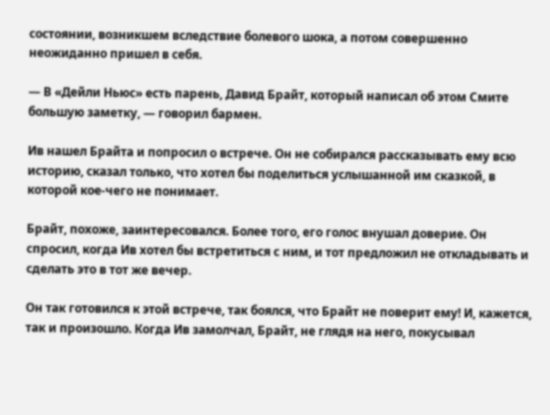состоянии, возникшем вследствие болевого шока, а потом совершенно неожиданно пришел в себя.

— В «Дейли Ньюс» есть парень, Давид Брайт, который написал об этом Смите большую заметку, — говорил бармен.

Ив нашел Брайта и попросил о встрече. Он не собирался рассказывать ему всю историю, сказал только, что хотел бы поделиться услышанной им сказкой, в которой кое-чего не понимает.

Брайт, похоже, заинтересовался. Более того, его голос внушал доверие. Он спросил, когда Ив хотел бы встретиться с ним, и тот предложил не откладывать и сделать это в тот же вечер.

Он так готовился к этой встрече, так боялся, что Брайт не поверит ему! И, кажется, так и произошло. Когда Ив замолчал, Брайт, не глядя на него, покусывал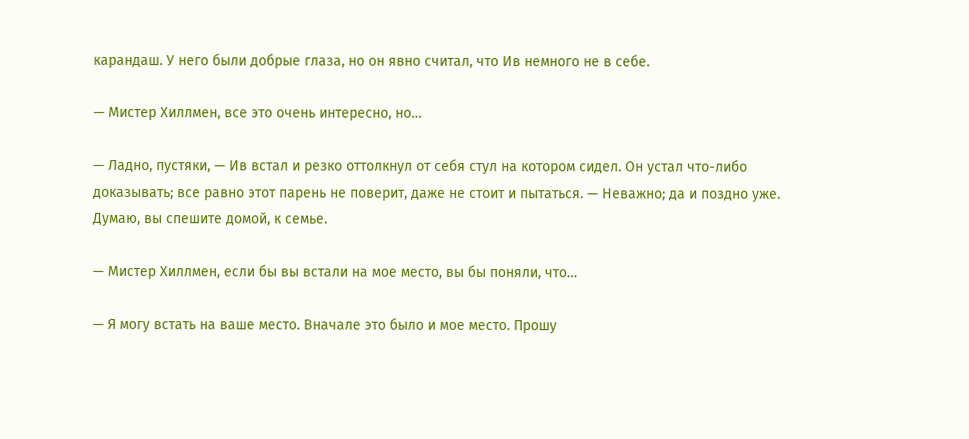карандаш. У него были добрые глаза, но он явно считал, что Ив немного не в себе.

— Мистер Хиллмен, все это очень интересно, но…

— Ладно, пустяки, — Ив встал и резко оттолкнул от себя стул на котором сидел. Он устал что-либо доказывать; все равно этот парень не поверит, даже не стоит и пытаться. — Неважно; да и поздно уже. Думаю, вы спешите домой, к семье.

— Мистер Хиллмен, если бы вы встали на мое место, вы бы поняли, что…

— Я могу встать на ваше место. Вначале это было и мое место. Прошу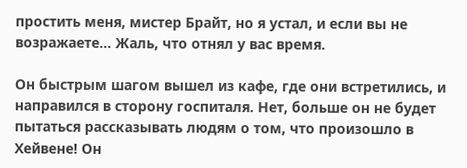простить меня, мистер Брайт, но я устал, и если вы не возражаете… Жаль, что отнял у вас время.

Он быстрым шагом вышел из кафе, где они встретились, и направился в сторону госпиталя. Нет, больше он не будет пытаться рассказывать людям о том, что произошло в Хейвене! Он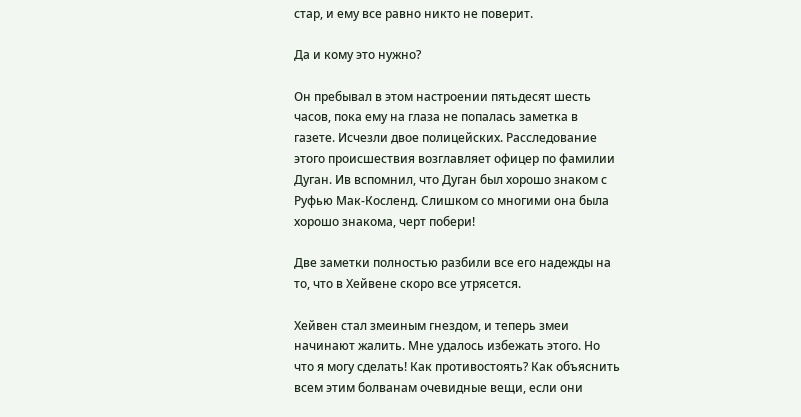стар, и ему все равно никто не поверит.

Да и кому это нужно?

Он пребывал в этом настроении пятьдесят шесть часов, пока ему на глаза не попалась заметка в газете. Исчезли двое полицейских. Расследование этого происшествия возглавляет офицер по фамилии Дуган. Ив вспомнил, что Дуган был хорошо знаком с Руфью Мак-Косленд. Слишком со многими она была хорошо знакома, черт побери!

Две заметки полностью разбили все его надежды на то, что в Хейвене скоро все утрясется.

Хейвен стал змеиным гнездом, и теперь змеи начинают жалить. Мне удалось избежать этого. Но что я могу сделать! Как противостоять? Как объяснить всем этим болванам очевидные вещи, если они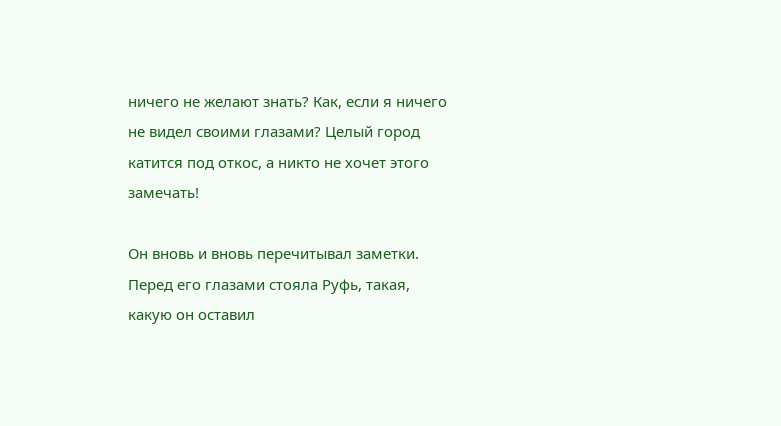ничего не желают знать? Как, если я ничего не видел своими глазами? Целый город катится под откос, а никто не хочет этого замечать!

Он вновь и вновь перечитывал заметки. Перед его глазами стояла Руфь, такая, какую он оставил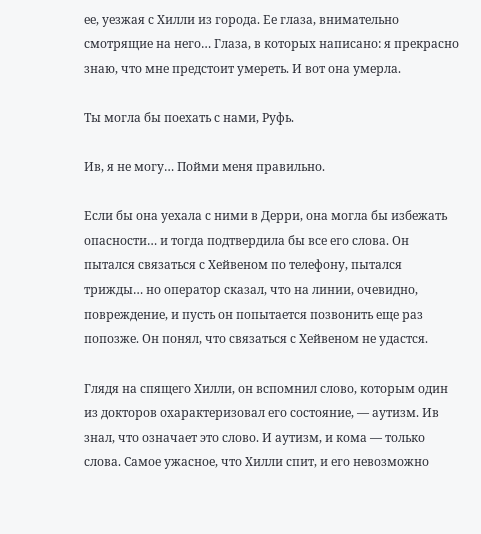ее, уезжая с Хилли из города. Ее глаза, внимательно смотрящие на него… Глаза, в которых написано: я прекрасно знаю, что мне предстоит умереть. И вот она умерла.

Ты могла бы поехать с нами, Руфь.

Ив, я не могу… Пойми меня правильно.

Если бы она уехала с ними в Дерри, она могла бы избежать опасности… и тогда подтвердила бы все его слова. Он пытался связаться с Хейвеном по телефону, пытался трижды… но оператор сказал, что на линии, очевидно, повреждение, и пусть он попытается позвонить еще раз попозже. Он понял, что связаться с Хейвеном не удастся.

Глядя на спящего Хилли, он вспомнил слово, которым один из докторов охарактеризовал его состояние, — аутизм. Ив знал, что означает это слово. И аутизм, и кома — только слова. Самое ужасное, что Хилли спит, и его невозможно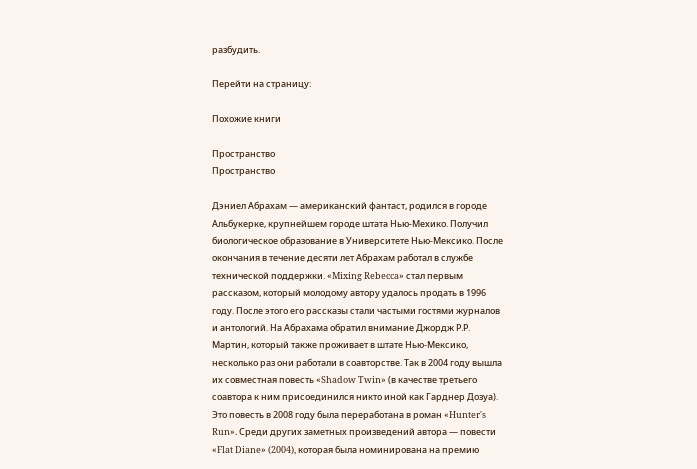разбудить.

Перейти на страницу:

Похожие книги

Пространство
Пространство

Дэниел Абрахам — американский фантаст, родился в городе Альбукерке, крупнейшем городе штата Нью-Мехико. Получил биологическое образование в Университете Нью-Мексико. После окончания в течение десяти лет Абрахам работал в службе технической поддержки. «Mixing Rebecca» стал первым рассказом, который молодому автору удалось продать в 1996 году. После этого его рассказы стали частыми гостями журналов и антологий. На Абрахама обратил внимание Джордж Р.Р. Мартин, который также проживает в штате Нью-Мексико, несколько раз они работали в соавторстве. Так в 2004 году вышла их совместная повесть «Shadow Twin» (в качестве третьего соавтора к ним присоединился никто иной как Гарднер Дозуа). Это повесть в 2008 году была переработана в роман «Hunter's Run». Среди других заметных произведений автора — повести «Flat Diane» (2004), которая была номинирована на премию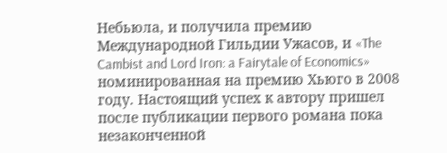Небьюла, и получила премию Международной Гильдии Ужасов, и «The Cambist and Lord Iron: a Fairytale of Economics» номинированная на премию Хьюго в 2008 году. Настоящий успех к автору пришел после публикации первого романа пока незаконченной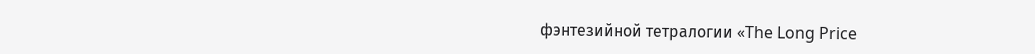фэнтезийной тетралогии «The Long Price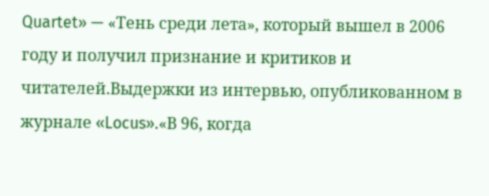Quartet» — «Тень среди лета», который вышел в 2006 году и получил признание и критиков и читателей.Выдержки из интервью, опубликованном в журнале «Locus».«В 96, когда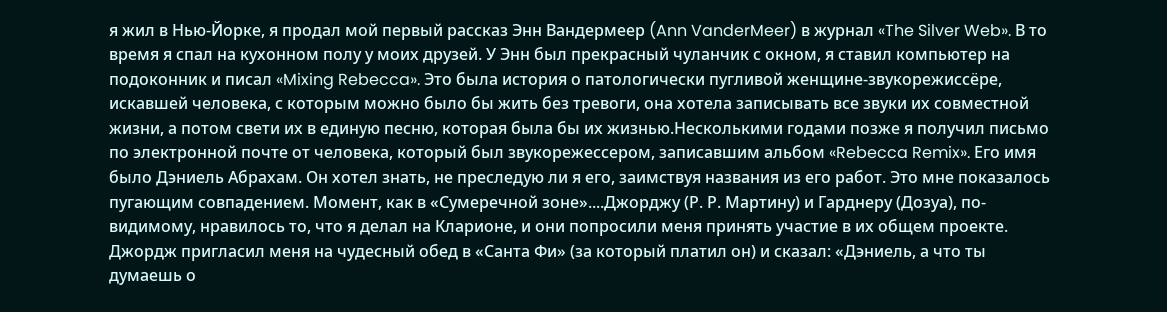я жил в Нью-Йорке, я продал мой первый рассказ Энн Вандермеер (Ann VanderMeer) в журнал «The Silver Web». В то время я спал на кухонном полу у моих друзей. У Энн был прекрасный чуланчик с окном, я ставил компьютер на подоконник и писал «Mixing Rebecca». Это была история о патологически пугливой женщине-звукорежиссёре, искавшей человека, с которым можно было бы жить без тревоги, она хотела записывать все звуки их совместной жизни, а потом свети их в единую песню, которая была бы их жизнью.Несколькими годами позже я получил письмо по электронной почте от человека, который был звукорежессером, записавшим альбом «Rebecca Remix». Его имя было Дэниель Абрахам. Он хотел знать, не преследую ли я его, заимствуя названия из его работ. Это мне показалось пугающим совпадением. Момент, как в «Сумеречной зоне»....Джорджу (Р. Р. Мартину) и Гарднеру (Дозуа), по-видимому, нравилось то, что я делал на Кларионе, и они попросили меня принять участие в их общем проекте. Джордж пригласил меня на чудесный обед в «Санта Фи» (за который платил он) и сказал: «Дэниель, а что ты думаешь о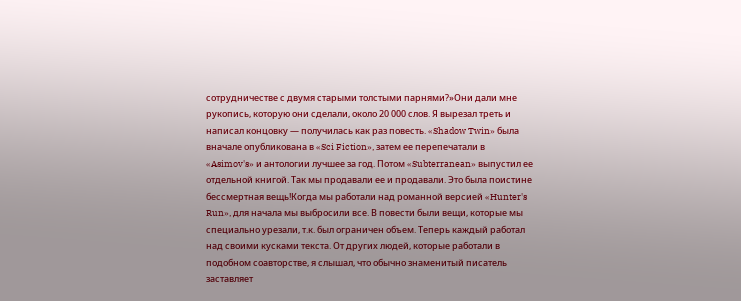сотрудничестве с двумя старыми толстыми парнями?»Они дали мне рукопись, которую они сделали, около 20 000 слов. Я вырезал треть и написал концовку — получилась как раз повесть. «Shadow Twin» была вначале опубликована в «Sci Fiction», затем ее перепечатали в «Asimov's» и антологии лучшее за год. Потом «Subterranean» выпустил ее отдельной книгой. Так мы продавали ее и продавали. Это была поистине бессмертная вещь!Когда мы работали над романной версией «Hunter's Run», для начала мы выбросили все. В повести были вещи, которые мы специально урезали, т.к. был ограничен объем. Теперь каждый работал над своими кусками текста. От других людей, которые работали в подобном соавторстве, я слышал, что обычно знаменитый писатель заставляет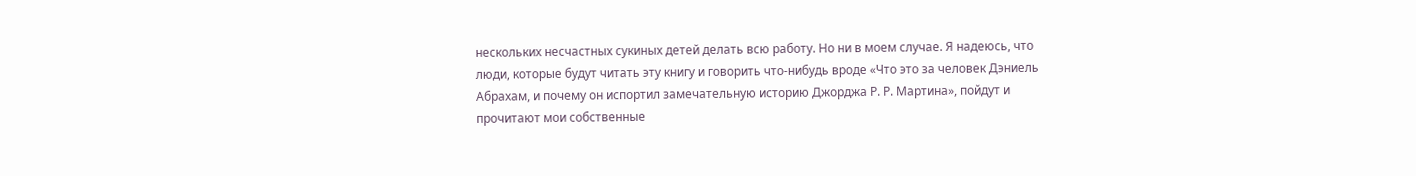нескольких несчастных сукиных детей делать всю работу. Но ни в моем случае. Я надеюсь, что люди, которые будут читать эту книгу и говорить что-нибудь вроде «Что это за человек Дэниель Абрахам, и почему он испортил замечательную историю Джорджа Р. Р. Мартина», пойдут и прочитают мои собственные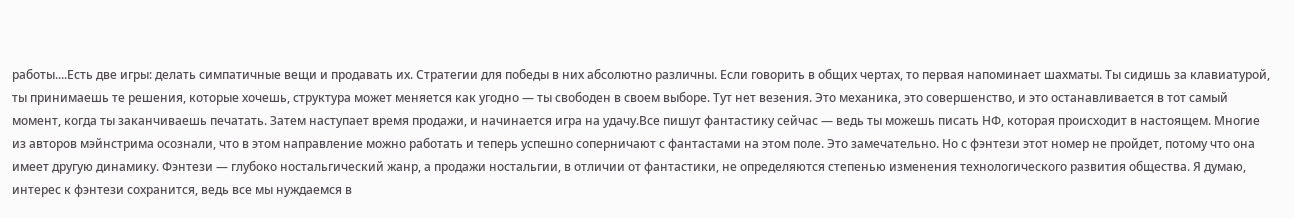работы....Есть две игры: делать симпатичные вещи и продавать их. Стратегии для победы в них абсолютно различны. Если говорить в общих чертах, то первая напоминает шахматы. Ты сидишь за клавиатурой, ты принимаешь те решения, которые хочешь, структура может меняется как угодно — ты свободен в своем выборе. Тут нет везения. Это механика, это совершенство, и это останавливается в тот самый момент, когда ты заканчиваешь печатать. Затем наступает время продажи, и начинается игра на удачу.Все пишут фантастику сейчас — ведь ты можешь писать НФ, которая происходит в настоящем. Многие из авторов мэйнстрима осознали, что в этом направление можно работать и теперь успешно соперничают с фантастами на этом поле. Это замечательно. Но с фэнтези этот номер не пройдет, потому что она имеет другую динамику. Фэнтези — глубоко ностальгический жанр, а продажи ностальгии, в отличии от фантастики, не определяются степенью изменения технологического развития общества. Я думаю, интерес к фэнтези сохранится, ведь все мы нуждаемся в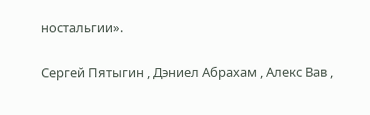ностальгии».

Сергей Пятыгин , Дэниел Абрахам , Алекс Вав ,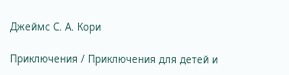Джеймс С. А. Кори

Приключения / Приключения для детей и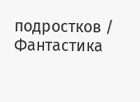подростков / Фантастика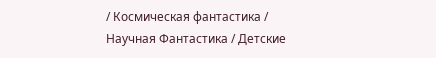/ Космическая фантастика / Научная Фантастика / Детские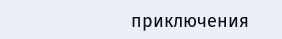приключения